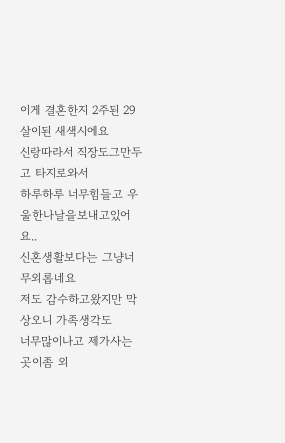이게 결혼한지 2주된 29살이된 새색시에요
신랑따라서 직장도그만두고 타지로와서
하루하루 너무힘들고 우울한나날을보내고있어요..
신혼생활보다는 그냥너무외롭네요
저도 감수하고왔지만 막상오니 가족생각도
너무많이나고 제가사는곳이좀 외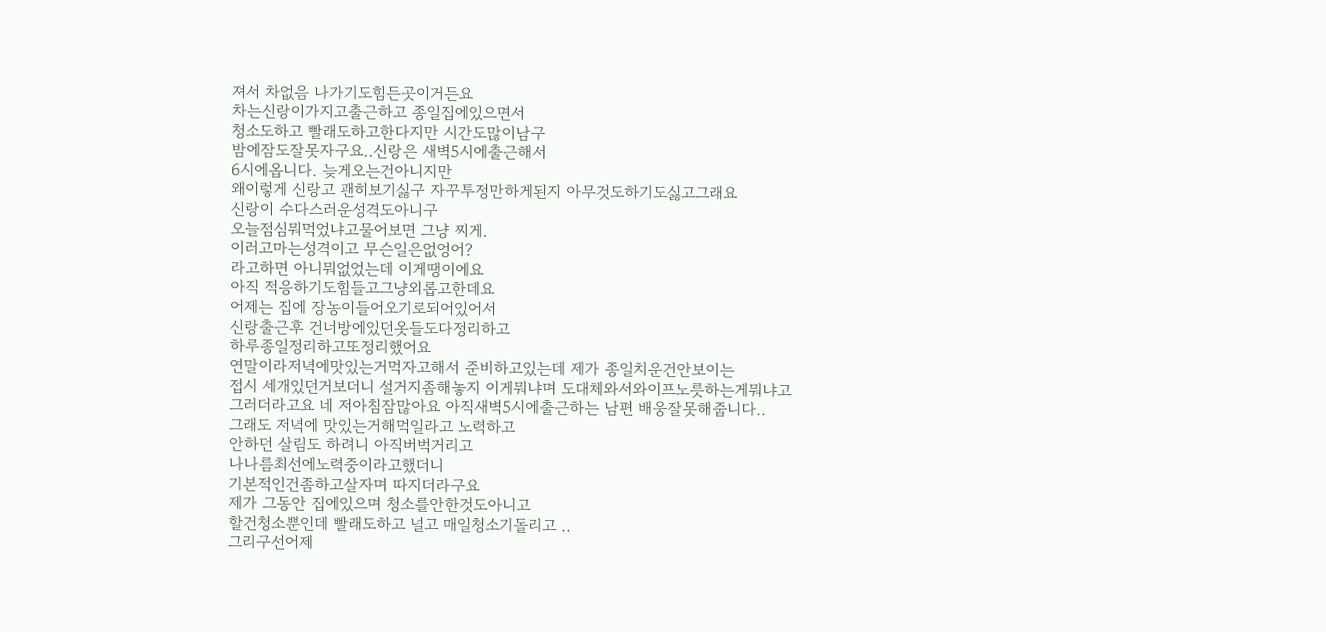져서 차없음 나가기도힘든곳이거든요
차는신랑이가지고출근하고 종일집에있으면서
청소도하고 빨래도하고한다지만 시간도많이남구
밤에잠도잘못자구요..신랑은 새벽5시에출근해서
6시에옵니다. 늦게오는건아니지만
왜이렇게 신랑고 괜히보기싫구 자꾸투정만하게된지 아무것도하기도싫고그래요
신랑이 수다스러운성격도아니구
오늘점심뭐먹었냐고물어보면 그냥 찌게.
이러고마는성격이고 무슨일은없엉어?
라고하면 아니뭐없었는데 이게땡이에요
아직 적응하기도힘들고그냥외롭고한데요
어제는 집에 장농이들어오기로되어있어서
신랑출근후 건너방에있던옷들도다정리하고
하루종일정리하고또정리했어요
연말이라저녁에맛있는거먹자고해서 준비하고있는데 제가 종일치운건안보이는
접시 세개있던거보더니 설거지좀해놓지 이게뭐냐며 도대체와서와이프노릇하는게뭐냐고
그러더라고요 네 저아침잠많아요 아직새벽5시에출근하는 남편 배웅잘못해줍니다..
그래도 저녁에 맛있는거해먹일라고 노력하고
안하던 살림도 하려니 아직버벅거리고
나나름최선에노력중이라고했더니
기본적인건좀하고살자며 따지더라구요
제가 그동안 집에있으며 청소를안한것도아니고
할건청소뿐인데 빨래도하고 널고 매일청소기돌리고 ..
그리구선어제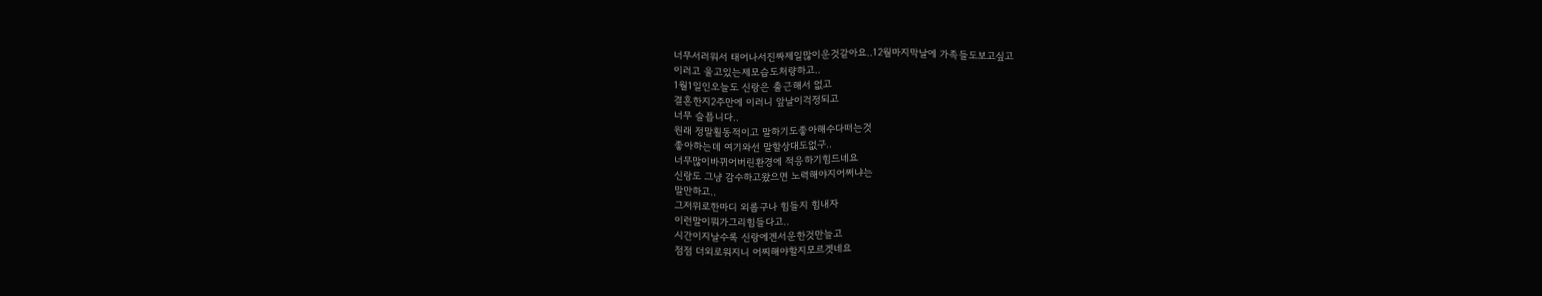너무서러워서 태어나서진짜제일많이운것같아요..12월마지막날에 가족들도보고싶고
이러고 울고있는제모습도처량하고..
1월1일인오늘도 신랑은 출근해서 없고
결혼한지2주만에 이러니 앞날이걱정되고
너무 슬픕니다..
원래 정말횔동적이고 말하기도좋아해수다떠는것
좋아하는데 여기와선 말할상대도없구..
너무많이바뀌어버린환경에 적응하기힘드네요
신랑도 그냥 감수하고왔으면 노력해야지어쩌냐는
말만하고..
그저위로한마디 외롭구나 힘들지 힘내자
이런말이뭐가그리힘들다고..
시간이지날수록 신랑에겐서운한것만늘고
점점 더외로워지니 어찌해야할지모르겟네요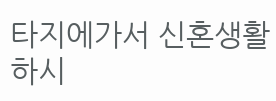타지에가서 신혼생활하시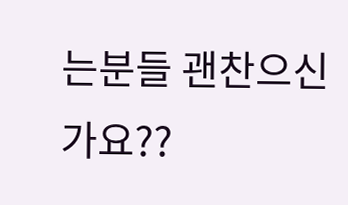는분들 괜찬으신가요??